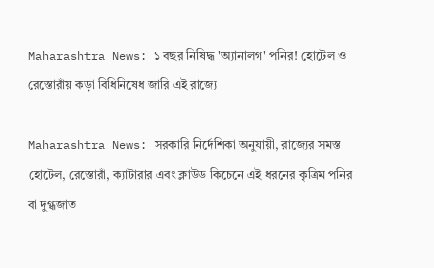Maharashtra News: ১ বছর নিষিদ্ধ 'অ্যানালগ' পনির! হোটেল ও রেস্তোরাঁয় কড়া বিধিনিষেধ জারি এই রাজ্যে

Maharashtra News: সরকারি নির্দেশিকা অনুযায়ী, রাজ্যের সমস্ত হোটেল, রেস্তোরাঁ, ক্যাটারার এবং ক্লাউড কিচেনে এই ধরনের কৃত্রিম পনির বা দুগ্ধজাত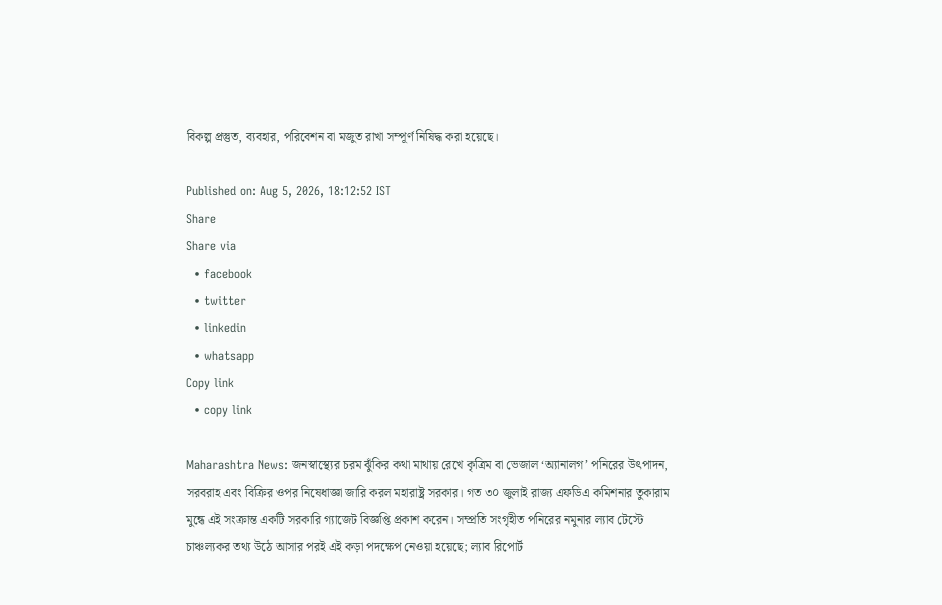বিকল্প প্রস্তুত, ব্যবহার, পরিবেশন বা মজুত রাখা সম্পূর্ণ নিষিদ্ধ করা হয়েছে।

Published on: Aug 5, 2026, 18:12:52 IST
Share
Share via
  • facebook
  • twitter
  • linkedin
  • whatsapp
Copy link
  • copy link

Maharashtra News: জনস্বাস্থ্যের চরম ঝুঁকির কথা মাথায় রেখে কৃত্রিম বা ভেজাল ‘অ্যানালগ’ পনিরের উৎপাদন, সরবরাহ এবং বিক্রির ওপর নিষেধাজ্ঞা জারি করল মহারাষ্ট্র সরকার। গত ৩০ জুলাই রাজ্য এফডিএ কমিশনার তুকারাম মুন্ধে এই সংক্রান্ত একটি সরকারি গ্যাজেট বিজ্ঞপ্তি প্রকাশ করেন। সম্প্রতি সংগৃহীত পনিরের নমুনার ল্যাব টেস্টে চাঞ্চল্যকর তথ্য উঠে আসার পরই এই কড়া পদক্ষেপ নেওয়া হয়েছে; ল্যাব রিপোর্ট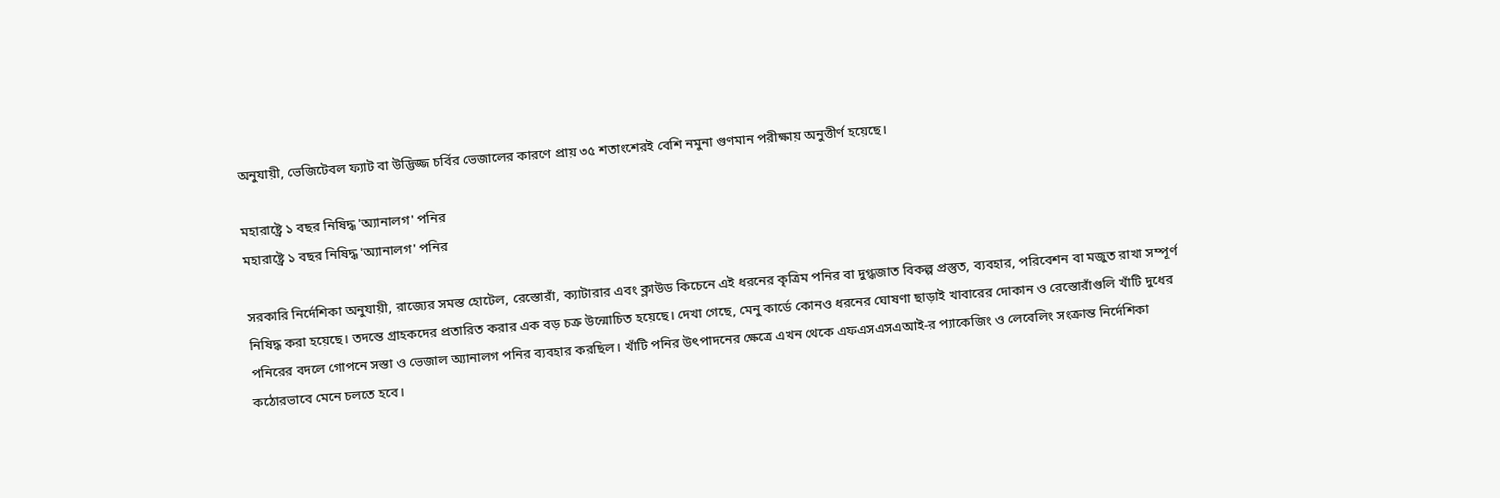অনুযায়ী, ভেজিটেবল ফ্যাট বা উদ্ভিজ্জ চর্বির ভেজালের কারণে প্রায় ৩৫ শতাংশেরই বেশি নমুনা গুণমান পরীক্ষায় অনুত্তীর্ণ হয়েছে।

মহারাষ্ট্রে ১ বছর নিষিদ্ধ 'অ্যানালগ' পনির
মহারাষ্ট্রে ১ বছর নিষিদ্ধ 'অ্যানালগ' পনির

সরকারি নির্দেশিকা অনুযায়ী, রাজ্যের সমস্ত হোটেল, রেস্তোরাঁ, ক্যাটারার এবং ক্লাউড কিচেনে এই ধরনের কৃত্রিম পনির বা দুগ্ধজাত বিকল্প প্রস্তুত, ব্যবহার, পরিবেশন বা মজুত রাখা সম্পূর্ণ নিষিদ্ধ করা হয়েছে। তদন্তে গ্রাহকদের প্রতারিত করার এক বড় চক্র উন্মোচিত হয়েছে। দেখা গেছে, মেনু কার্ডে কোনও ধরনের ঘোষণা ছাড়াই খাবারের দোকান ও রেস্তোরাঁগুলি খাঁটি দুধের পনিরের বদলে গোপনে সস্তা ও ভেজাল অ্যানালগ পনির ব্যবহার করছিল। খাঁটি পনির উৎপাদনের ক্ষেত্রে এখন থেকে এফএসএসএআই-র প্যাকেজিং ও লেবেলিং সংক্রান্ত নির্দেশিকা কঠোরভাবে মেনে চলতে হবে।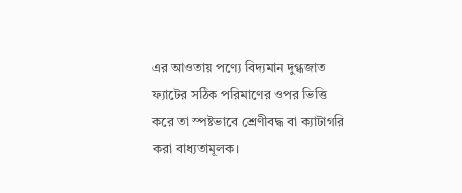এর আওতায় পণ্যে বিদ্যমান দুগ্ধজাত ফ্যাটের সঠিক পরিমাণের ওপর ভিত্তি করে তা স্পষ্টভাবে শ্রেণীবদ্ধ বা ক্যাটাগরি করা বাধ্যতামূলক।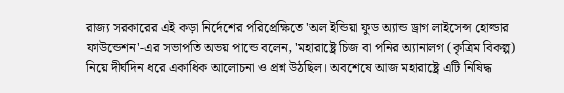রাজ্য সরকারের এই কড়া নির্দেশের পরিপ্রেক্ষিতে 'অল ইন্ডিয়া ফুড অ্যান্ড ড্রাগ লাইসেন্স হোল্ডার ফাউন্ডেশন'-এর সভাপতি অভয় পান্ডে বলেন, 'মহারাষ্ট্রে চিজ বা পনির অ্যানালগ (কৃত্রিম বিকল্প) নিয়ে দীর্ঘদিন ধরে একাধিক আলোচনা ও প্রশ্ন উঠছিল। অবশেষে আজ মহারাষ্ট্রে এটি নিষিদ্ধ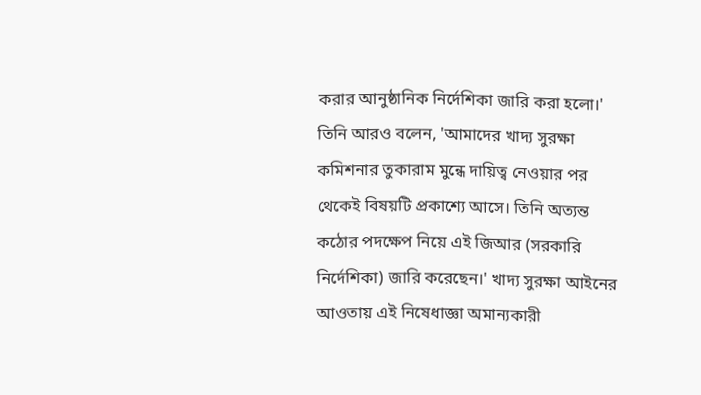করার আনুষ্ঠানিক নির্দেশিকা জারি করা হলো।' তিনি আরও বলেন, 'আমাদের খাদ্য সুরক্ষা কমিশনার তুকারাম মুন্ধে দায়িত্ব নেওয়ার পর থেকেই বিষয়টি প্রকাশ্যে আসে। তিনি অত্যন্ত কঠোর পদক্ষেপ নিয়ে এই জিআর (সরকারি নির্দেশিকা) জারি করেছেন।' খাদ্য সুরক্ষা আইনের আওতায় এই নিষেধাজ্ঞা অমান্যকারী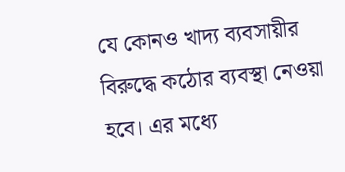যে কোনও খাদ্য ব্যবসায়ীর বিরুদ্ধে কঠোর ব্যবস্থা নেওয়া হবে। এর মধ্যে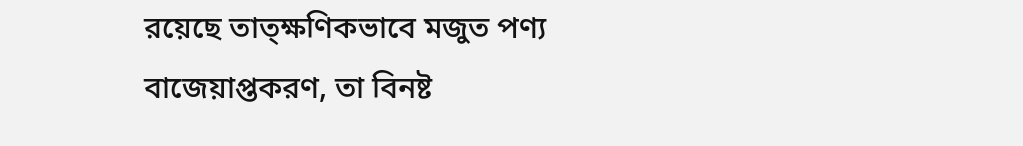রয়েছে তাত্ক্ষণিকভাবে মজুত পণ্য বাজেয়াপ্তকরণ, তা বিনষ্ট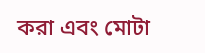করা এবং মোটা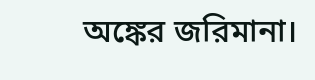অঙ্কের জরিমানা।